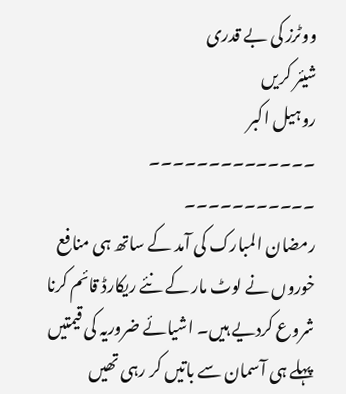ووٹرز کی بے قدری
شیئر کریں
روہیل اکبر
۔۔۔۔۔۔۔۔۔۔۔۔۔۔
۔۔۔۔۔۔۔۔۔۔۔
رمضان المبارک کی آمد کے ساتھ ہی منافع خوروں نے لوٹ مار کے نئے ریکارڈ قائم کرنا شروع کردیے ہیں۔ اشیائے ضروریہ کی قیمتیں پہلے ہی آسمان سے باتیں کر رہی تھیں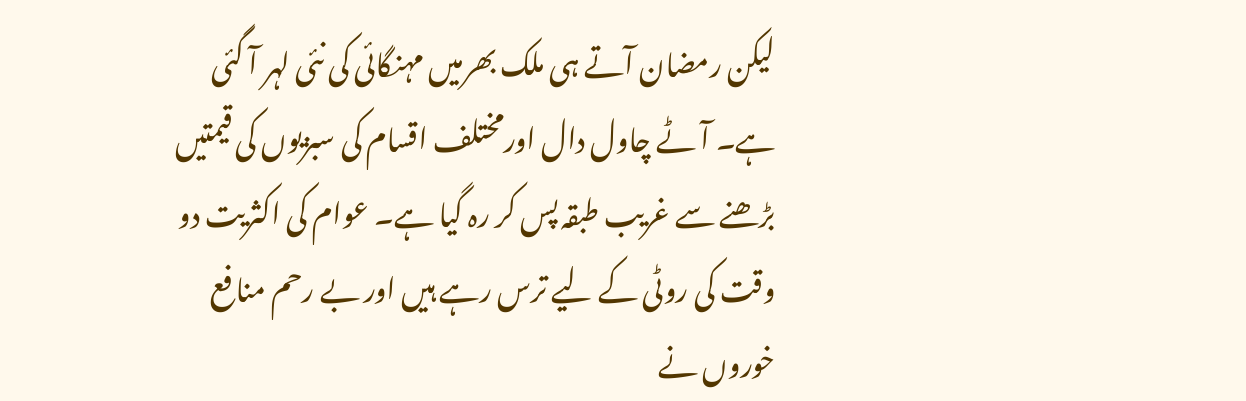لیکن رمضان آتے ہی ملک بھرمیں مہنگائی کی نئی لہر آ گئی ہے۔ آٹے چاول دال اورمختلف اقسام کی سبزیوں کی قیمتیں بڑھنے سے غریب طبقہ پس کر رہ گیا ہے۔ عوام کی اکثریت دو وقت کی روٹی کے لیے ترس رہے ہیں اور بے رحم منافع خوروں نے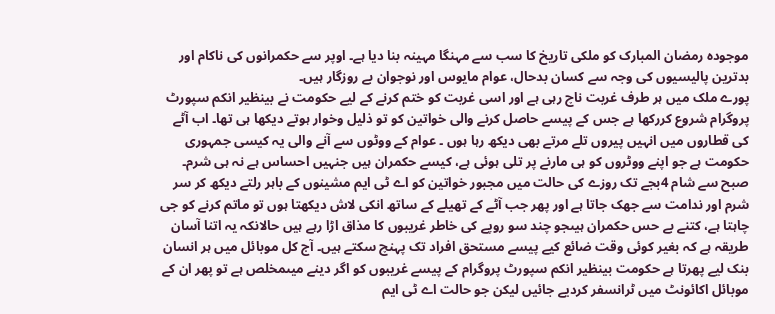موجودہ رمضان المبارک کو ملکی تاریخ کا سب سے مہنگا مہینہ بنا دیا ہے۔ اوپر سے حکمرانوں کی ناکام اور بدترین پالیسیوں کی وجہ سے کسان بدحال، عوام مایوس اور نوجوان بے روزگار ہیں۔
پورے ملک میں ہر طرف غربت ناچ رہی ہے اور اسی غربت کو ختم کرنے کے لیے حکومت نے بینظیر انکم سپورٹ پروگرام شروع کررکھا ہے جس کے پیسے حاصل کرنے والی خواتین کو تو ذلیل وخوار ہوتے دیکھا ہی تھا۔ اب آٹے کی قطاروں میں انہیں پیروں تلے مرتے بھی دیکھ رہا ہوں ۔ عوام کے ووٹوں سے آنے والی یہ کیسی جمہوری حکومت ہے جو اپنے ووٹروں کو ہی مارنے پر تلی ہوئی ہے، کیسے حکمران ہیں جنہیں احساس ہے نہ ہی شرم۔ صبح سے شام 4بجے تک روزے کی حالت میں مجبور خواتین کو اے ٹی ایم مشینوں کے باہر رلتے دیکھ کر سر شرم اور ندامت سے جھک جاتا ہے اور پھر جب آٹے کے تھیلے کے ساتھ انکی لاش دیکھتا ہوں تو ماتم کرنے کو جی چاہتا ہے، کتنے بے حس حکمران ہیںجو چند سو روپے کی خاطر غریبوں کا مذاق اڑا رہے ہیں حالانکہ یہ اتنا آسان طریقہ ہے کہ بغیر کوئی وقت ضائع کیے پیسے مستحق افراد تک پہنچ سکتے ہیں۔ آج کل موبائل میں ہر انسان بنک لیے پھرتا ہے حکومت بینظیر انکم سپورٹ پروگرام کے پیسے غریبوں کو اگر دینے میںمخلص ہے تو پھر ان کے موبائل اکائونٹ میں ٹرانسفر کردیے جائیں لیکن جو حالت اے ٹی ایم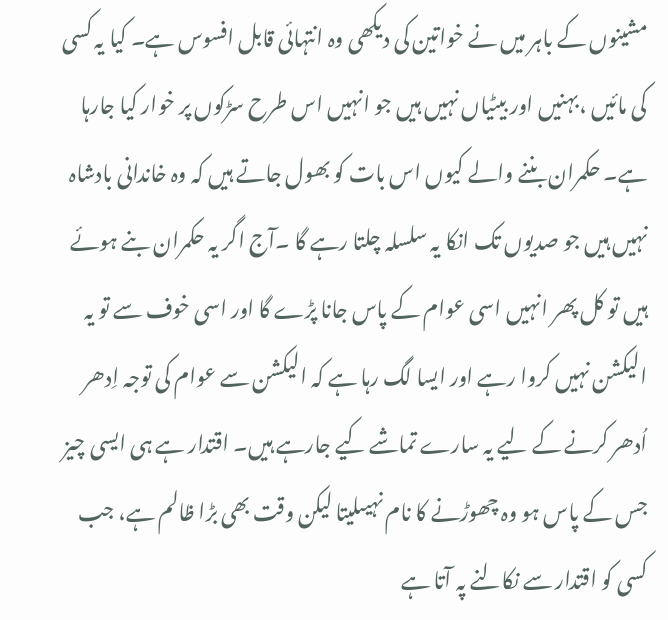مشینوں کے باہر میں نے خواتین کی دیکھی وہ انتہائی قابل افسوس ہے۔ کیا یہ کسی کی مائیں ،بہنیں اور بیٹیاں نہیں ہیں جو انہیں اس طرح سڑکوں پر خوار کیا جارہا ہے۔ حکمران بننے والے کیوں اس بات کو بھول جاتے ہیں کہ وہ خاندانی بادشاہ نہیں ہیں جو صدیوں تک انکا یہ سلسلہ چلتا رہے گا ۔آج اگر یہ حکمران بنے ہوئے ہیں تو کل پھر انہیں اسی عوام کے پاس جانا پڑے گا اور اسی خوف سے تو یہ الیکشن نہیں کروا رہے اور ایسا لگ رہا ہے کہ الیکشن سے عوام کی توجہ اِدھر اُدھر کرنے کے لیے یہ سارے تماشے کیے جارہے ہیں۔ اقتدار ہے ہی ایسی چیز جس کے پاس ہو وہ چھوڑنے کا نام نہیںلیتا لیکن وقت بھی بڑا ظالم ہے، جب کسی کو اقتدار سے نکالنے پہ آتا ہے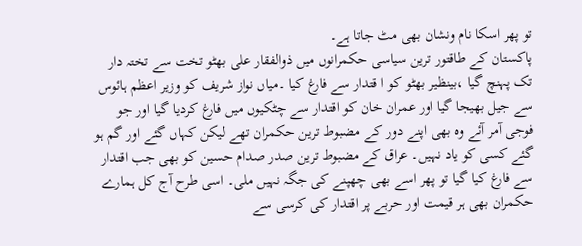تو پھر اسکا نام ونشان بھی مٹ جاتا ہے۔
پاکستان کے طاقتور ترین سیاسی حکمرانوں میں ذوالفقار علی بھٹو تخت سے تختہ دار تک پہنچ گیا ،بینظیر بھٹو کو ا قتدار سے فارغ کیا ۔میاں نواز شریف کو وزیر اعظم ہائوس سے جیل بھیجا گیا اور عمران خان کو اقتدار سے چٹکیوں میں فارغ کردیا گیا اور جو فوجی آمر آئے وہ بھی اپنے دور کے مضبوط ترین حکمران تھے لیکن کہاں گئے اور گم ہو گئے کسی کو یاد نہیں۔ عراق کے مضبوط ترین صدر صدام حسین کو بھی جب اقتدار سے فارغ کیا گیا تو پھر اسے بھی چھپنے کی جگہ نہیں ملی۔ اسی طرح آج کل ہمارے حکمران بھی ہر قیمت اور حربے پر اقتدار کی کرسی سے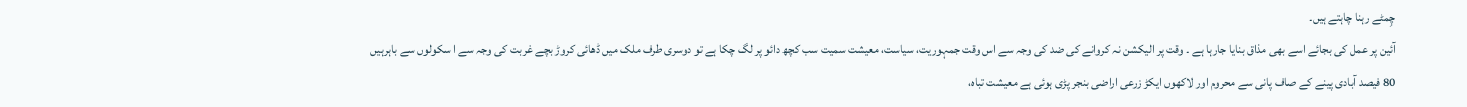چِمٹے رہنا چاہتے ہیں۔
آئین پر عمل کی بجائے اسے بھی مذاق بنایا جارہا ہے ۔ وقت پر الیکشن نہ کروانے کی ضد کی وجہ سے اس وقت جمہوریت، سیاست، معیشت سمیت سب کچھ دائو پر لگ چکا ہے تو دوسری طرف ملک میں ڈھائی کروڑ بچے غربت کی وجہ سے ا سکولوں سے باہرہیں 80 فیصد آبادی پینے کے صاف پانی سے محروم اور لاکھوں ایکڑ زرعی اراضی بنجر پڑی ہوئی ہے معیشت تباہ،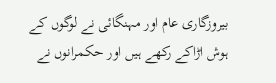بیروزگاری عام اور مہنگائی نے لوگوں کے ہوش اڑاکے رکھے ہیں اور حکمرانوں نے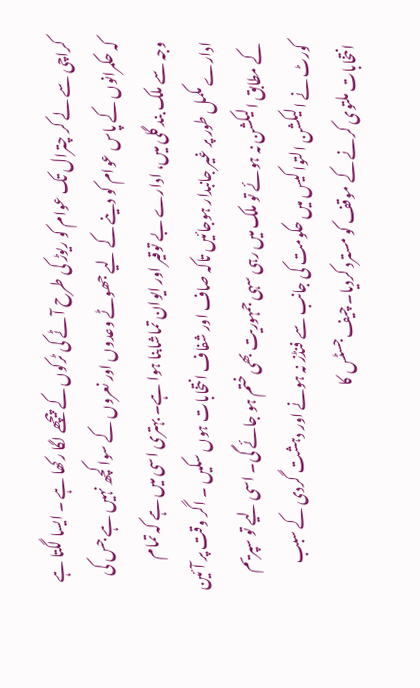کراچی سے لے کر چترال تک عوام کو ریوڑ کی طرح آٹے کی ٹرکوں کے پیچھے لگا رکھا ہے ۔ ایسا لگتا ہے کہ حکمرانوں کے پاس عوام کو دینے کے لیے جھوٹے وعدوں اور نعروں کے سوا کچھ نہیں ہے جس کی وجہ سے ملک بند گلی میں، ادارے بے توقیر اور ایوان تماشابنا ہوا ہے۔ بہتری اسی میں ہے کہ تمام ادارے مکمل طور پر غیر جانبدار ہوجائیں تاکہ صاف اور شفاف انتخابات ہوں سکیں ۔ اگر وقت پر آئین کے مطابق الیکشن نہ ہوئے تو ملک میں رہی سہی جمہوریت بھی ختم ہو جائے گی۔ اسی لیے تو سپریم کورٹ نے الیکشن التوا کیس میں حکومت کی جانب سے فنڈز نہ ہونے اور دہشت گردی کے سبب انتخابات ملتوی کرنے کے موقف کو مسترد کردیا۔ چیف جسٹس کا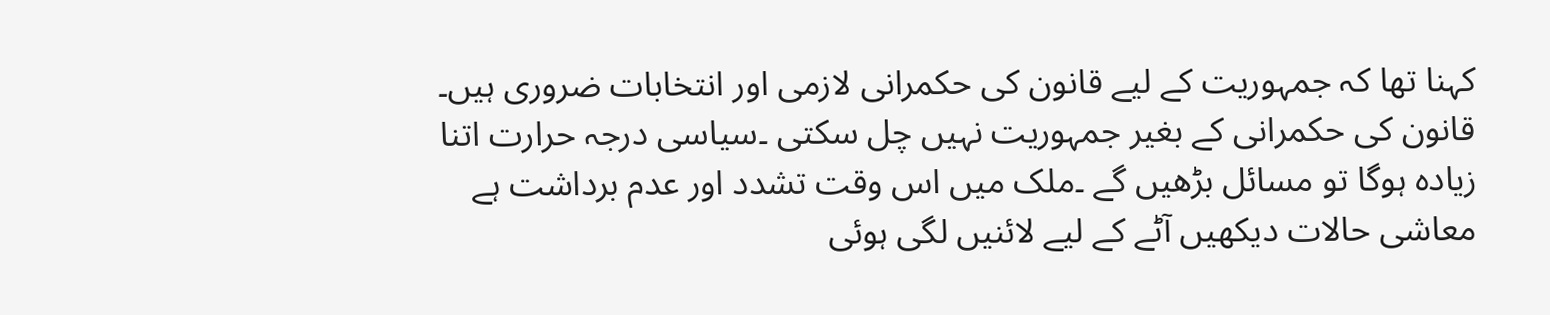کہنا تھا کہ جمہوریت کے لیے قانون کی حکمرانی لازمی اور انتخابات ضروری ہیں۔ قانون کی حکمرانی کے بغیر جمہوریت نہیں چل سکتی ۔سیاسی درجہ حرارت اتنا زیادہ ہوگا تو مسائل بڑھیں گے ۔ملک میں اس وقت تشدد اور عدم برداشت ہے معاشی حالات دیکھیں آٹے کے لیے لائنیں لگی ہوئی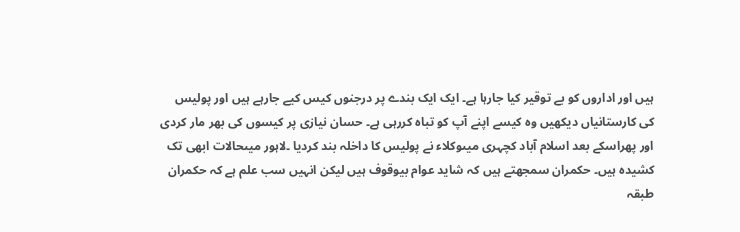ہیں اور اداروں کو بے توقیر کیا جارہا ہے۔ ایک ایک بندے پر درجنوں کیس کیے جارہے ہیں اور پولیس کی کارستانیاں دیکھیں وہ کیسے اپنے آپ کو تباہ کررہی ہے۔ حسان نیازی پر کیسوں کی بھر مار کردی اور پھراسکے بعد اسلام آباد کچہری میںوکلاء نے پولیس کا داخلہ بند کردیا ۔لاہور میںحالات ابھی تک کشیدہ ہیں۔ حکمران سمجھتے ہیں کہ شاید عوام بیوقوف ہیں لیکن انہیں سب علم ہے کہ حکمران طبقہ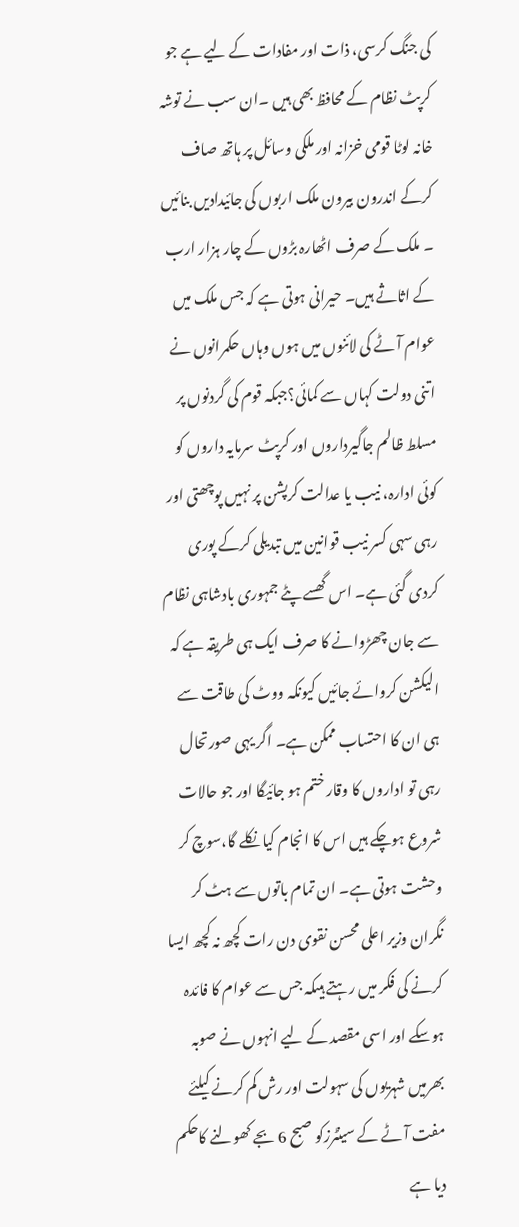کی جنگ کرسی، ذات اور مفادات کے لیے ہے جو کرپٹ نظام کے محافظ بھی ہیں ۔ان سب نے توشہ خانہ لوٹا قومی خزانہ اور ملکی وسائل پر ہاتھ صاف کرکے اندرون بیرون ملک اربوں کی جائیدادیں بنائیں ۔ ملک کے صرف اٹھارہ بڑوں کے چار ہزار ارب کے اثاثے ہیں۔ حیرانی ہوتی ہے کہ جس ملک میں عوام آٹے کی لائنوں میں ہوں وہاں حکمرانوں نے اتنی دولت کہاں سے کمائی؟جبکہ قوم کی گردنوں پر مسلط ظالم جاگیرداروں اور کرپٹ سرمایہ داروں کو کوئی ادارہ، نیب یا عدالت کرپشن پر نہیں پوچھتی اور رہی سہی کسر نیب قوانین میں تبدیلی کرکے پوری کردی گئی ہے۔ اس گھسے پٹے جمہوری بادشاہی نظام سے جان چھڑوانے کا صرف ایک ہی طریقہ ہے کہ الیکشن کروائے جائیں کیونکہ ووٹ کی طاقت سے ہی ان کا احتساب ممکن ہے۔ اگر یہی صورتحال رہی تو اداروں کا وقار ختم ہو جائیگا اور جو حالات شروع ہوچکے ہیں اس کا انجام کیا نکلے گا،سوچ کر وحشت ہوتی ہے۔ ان تمام باتوں سے ہٹ کر نگران وزیر اعلی محسن نقوی دن رات کچھ نہ کچھ ایسا کرنے کی فکر میں رہتے ہیںکہ جس سے عوام کا فائدہ ہوسکے اور اسی مقصد کے لیے انہوں نے صوبہ بھرمیں شہریوں کی سہولت اور رش کم کرنے کیلئے مفت آٹے کے سینٹرزکو صبح 6 بجے کھولنے کاحکم دیا ہے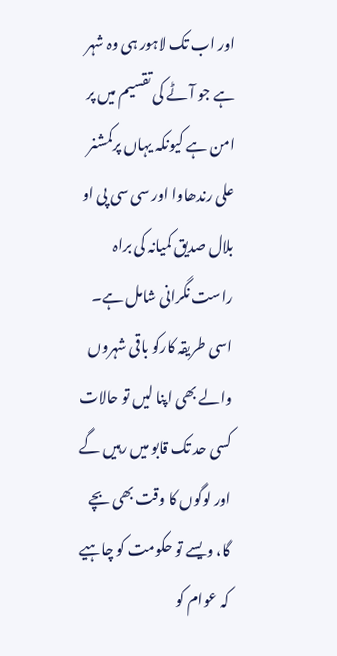اور اب تک لاہور ہی وہ شہر ہے جو آٹے کی تقسیم میں پر امن ہے کیونکہ یہاں پرکمشنر علی رندھاوا اور سی سی پی او بلال صدیق کمیانہ کی براہ راست نگرانی شامل ہے۔ اسی طریقہ کارکو باقی شہروں والے بھی اپنا لیں تو حالات کسی حد تک قابو میں رہیں گے اور لوگوں کا وقت بھی بچے گا، ویسے تو حکومت کو چاہیے کہ عوام کو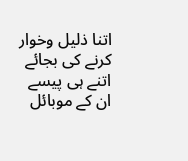اتنا ذلیل وخوار کرنے کی بجائے اتنے ہی پیسے ان کے موبائل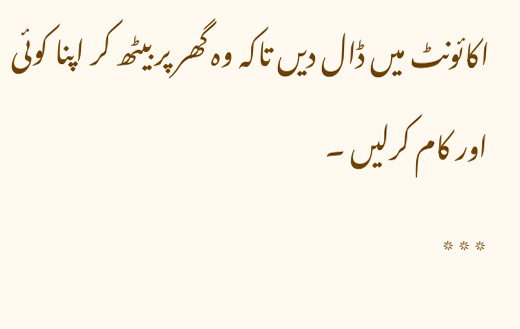اکائونٹ میں ڈال دیں تاکہ وہ گھر پر بیٹھ کر اپنا کوئی اور کام کرلیں ۔
٭٭٭